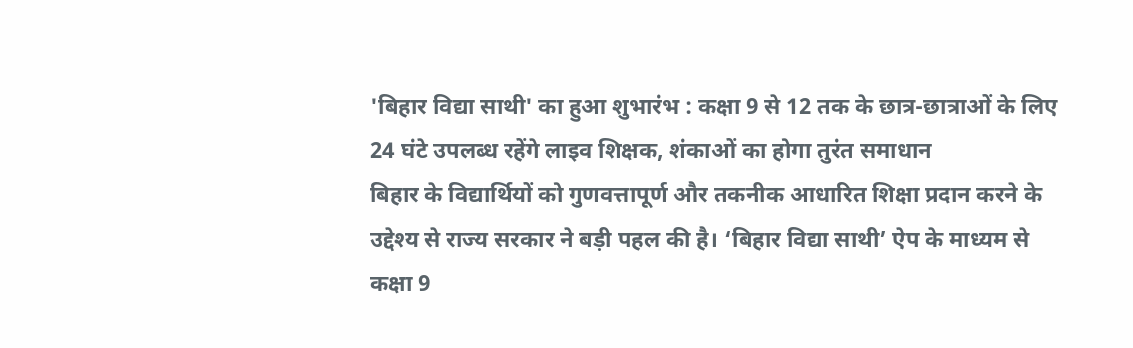'बिहार विद्या साथी' का हुआ शुभारंभ : कक्षा 9 से 12 तक के छात्र-छात्राओं के लिए 24 घंटे उपलब्ध रहेंगे लाइव शिक्षक, शंकाओं का होगा तुरंत समाधान
बिहार के विद्यार्थियों को गुणवत्तापूर्ण और तकनीक आधारित शिक्षा प्रदान करने के उद्देश्य से राज्य सरकार ने बड़ी पहल की है। ‘बिहार विद्या साथी’ ऐप के माध्यम से कक्षा 9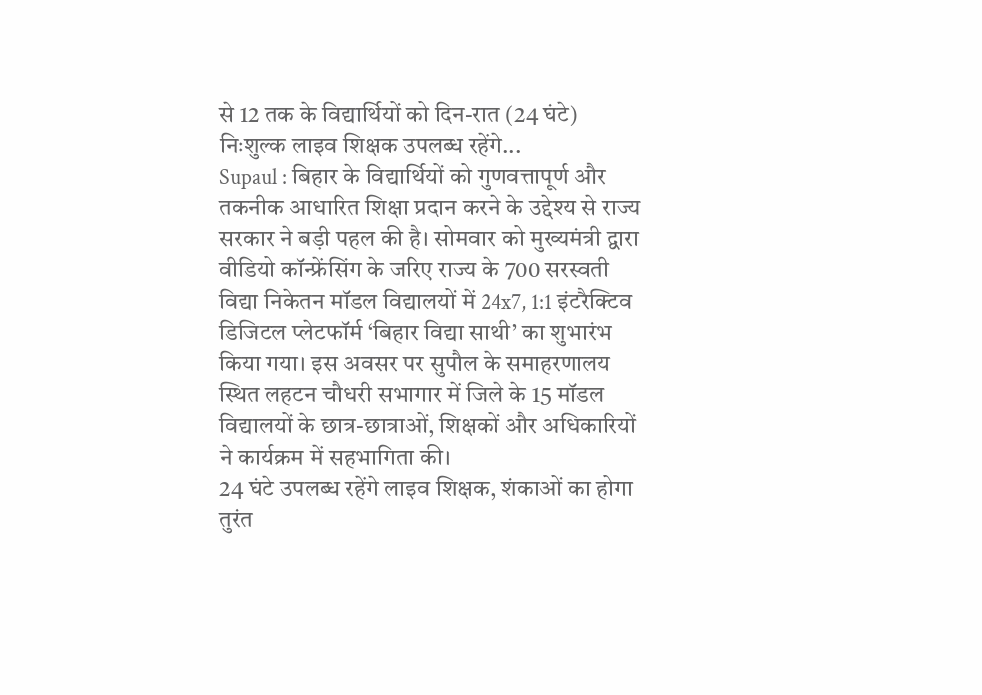से 12 तक के विद्यार्थियों को दिन-रात (24 घंटे) निःशुल्क लाइव शिक्षक उपलब्ध रहेंगे...
Supaul : बिहार के विद्यार्थियों को गुणवत्तापूर्ण और तकनीक आधारित शिक्षा प्रदान करने के उद्देश्य से राज्य सरकार ने बड़ी पहल की है। सोमवार को मुख्यमंत्री द्वारा वीडियो कॉन्फ्रेंसिंग के जरिए राज्य के 700 सरस्वती विद्या निकेतन मॉडल विद्यालयों में 24x7, 1:1 इंटरैक्टिव डिजिटल प्लेटफॉर्म ‘बिहार विद्या साथी’ का शुभारंभ किया गया। इस अवसर पर सुपौल के समाहरणालय स्थित लहटन चौधरी सभागार में जिले के 15 मॉडल विद्यालयों के छात्र-छात्राओं, शिक्षकों और अधिकारियों ने कार्यक्रम में सहभागिता की।
24 घंटे उपलब्ध रहेंगे लाइव शिक्षक, शंकाओं का होगा तुरंत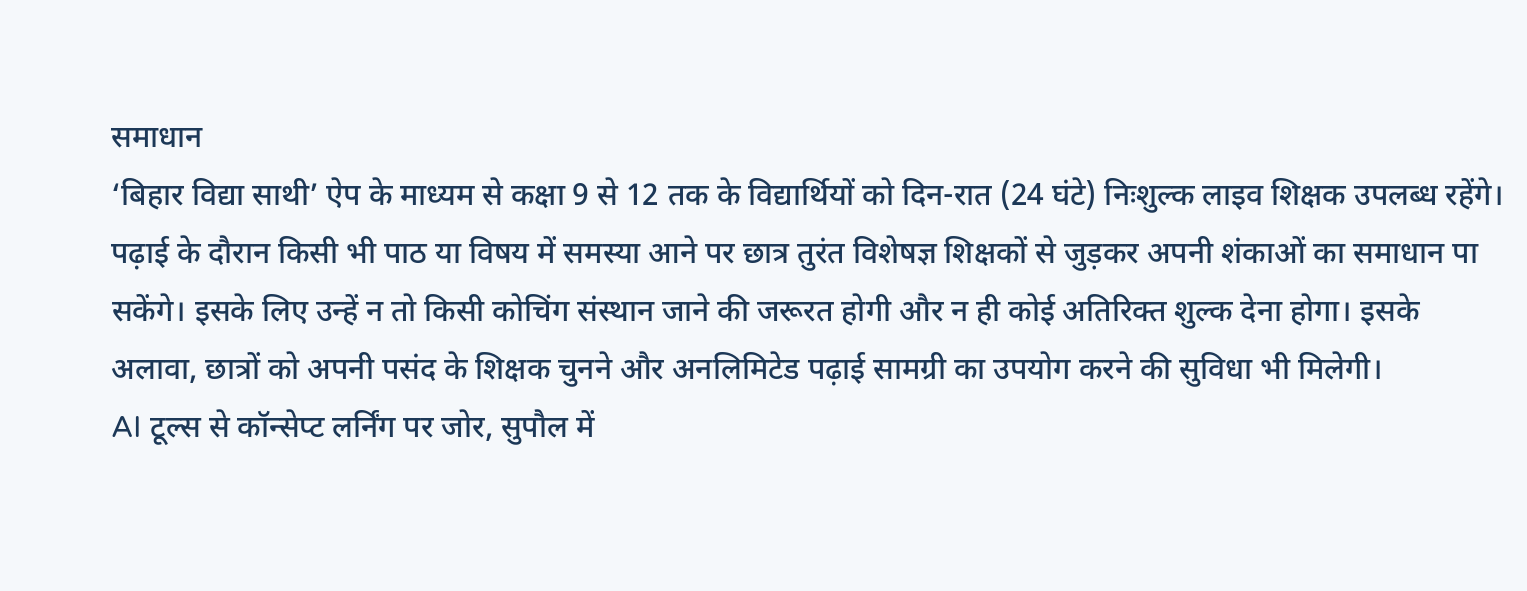समाधान
‘बिहार विद्या साथी’ ऐप के माध्यम से कक्षा 9 से 12 तक के विद्यार्थियों को दिन-रात (24 घंटे) निःशुल्क लाइव शिक्षक उपलब्ध रहेंगे। पढ़ाई के दौरान किसी भी पाठ या विषय में समस्या आने पर छात्र तुरंत विशेषज्ञ शिक्षकों से जुड़कर अपनी शंकाओं का समाधान पा सकेंगे। इसके लिए उन्हें न तो किसी कोचिंग संस्थान जाने की जरूरत होगी और न ही कोई अतिरिक्त शुल्क देना होगा। इसके अलावा, छात्रों को अपनी पसंद के शिक्षक चुनने और अनलिमिटेड पढ़ाई सामग्री का उपयोग करने की सुविधा भी मिलेगी।
AI टूल्स से कॉन्सेप्ट लर्निंग पर जोर, सुपौल में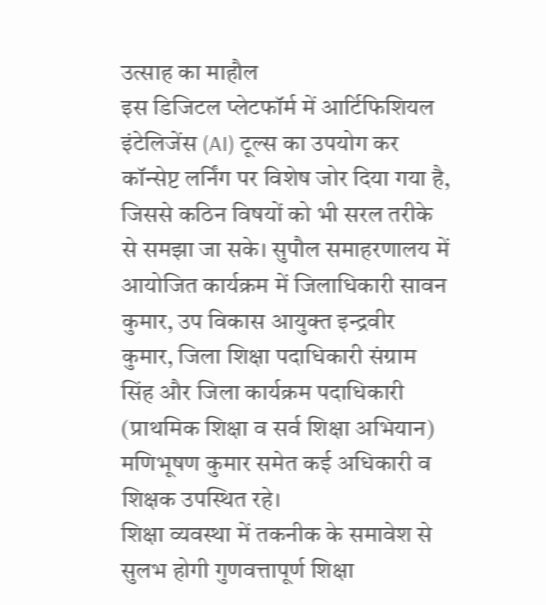उत्साह का माहौल
इस डिजिटल प्लेटफॉर्म में आर्टिफिशियल इंटेलिजेंस (AI) टूल्स का उपयोग कर कॉन्सेप्ट लर्निंग पर विशेष जोर दिया गया है, जिससे कठिन विषयों को भी सरल तरीके से समझा जा सके। सुपौल समाहरणालय में आयोजित कार्यक्रम में जिलाधिकारी सावन कुमार, उप विकास आयुक्त इन्द्रवीर कुमार, जिला शिक्षा पदाधिकारी संग्राम सिंह और जिला कार्यक्रम पदाधिकारी (प्राथमिक शिक्षा व सर्व शिक्षा अभियान) मणिभूषण कुमार समेत कई अधिकारी व शिक्षक उपस्थित रहे।
शिक्षा व्यवस्था में तकनीक के समावेश से सुलभ होगी गुणवत्तापूर्ण शिक्षा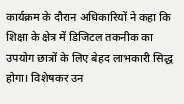कार्यक्रम के दौरान अधिकारियों ने कहा कि शिक्षा के क्षेत्र में डिजिटल तकनीक का उपयोग छात्रों के लिए बेहद लाभकारी सिद्ध होगा। विशेषकर उन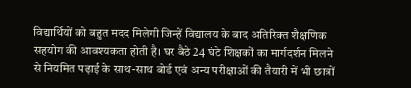विद्यार्थियों को बहुत मदद मिलेगी जिन्हें विद्यालय के बाद अतिरिक्त शैक्षणिक सहयोग की आवश्यकता होती है। घर बैठे 24 घंटे शिक्षकों का मार्गदर्शन मिलने से नियमित पढ़ाई के साथ-साथ बोर्ड एवं अन्य परीक्षाओं की तैयारी में भी छात्रों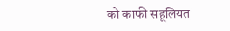को काफी सहूलियत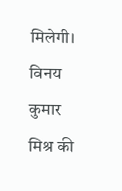मिलेगी।
विनय कुमार मिश्र की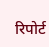रिपोर्ट